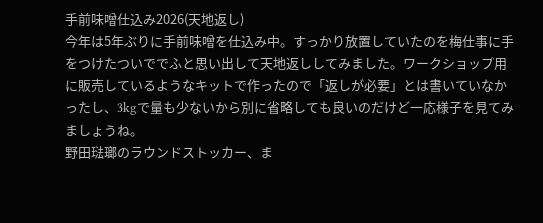手前味噌仕込み2026(天地返し)
今年は5年ぶりに手前味噌を仕込み中。すっかり放置していたのを梅仕事に手をつけたついででふと思い出して天地返ししてみました。ワークショップ用に販売しているようなキットで作ったので「返しが必要」とは書いていなかったし、3kgで量も少ないから別に省略しても良いのだけど一応様子を見てみましょうね。
野田琺瑯のラウンドストッカー、ま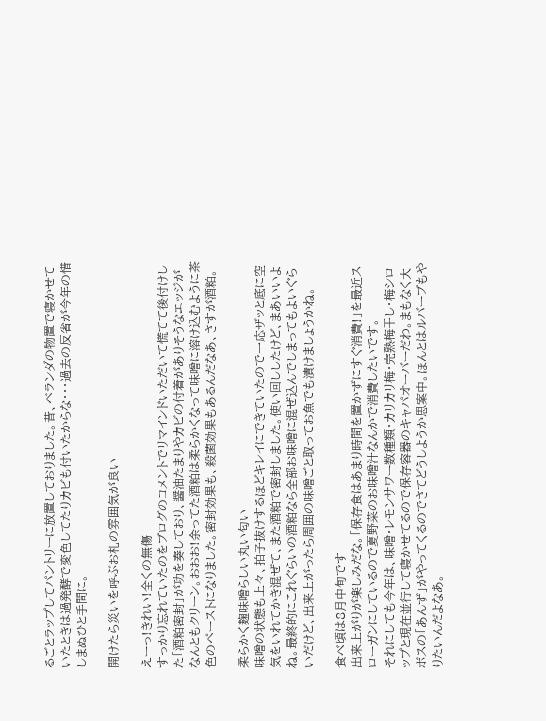るごとラップしてパントリーに放置しておりました。昔、ベランダの物置で寝かせていたときは過発酵で変色してたりカビも付いたからな・・・過去の反省が今年の惜しまぬひと手間に。

開けたら災いを呼ぶお札の雰囲気が良い

えーっ!きれい!全くの無傷
すっかり忘れていたのをブログのコメントでリマインドいただいて慌てて後付けした「酒粕密封」が功を奏しており、醤油たまりやカビの付着がありそうなエッジがなんともクリーン。おおお!余ってた酒粕は柔らかくなって味噌に溶け込むように茶色のペーストになりました。密封効果も、殺菌効果もあるんだなあ、さすが酒粕。

柔らかく麹味噌らしい丸い匂い
味噌の状態も上々、拍子抜けするほどキレイにできていたので一応ザッと底に空気をいれてかき混ぜて、また酒粕で密封しました。使い回ししたけど、まあいいよね。最終的にこれぐらいの酒粕なら全部お味噌に混ぜ込んでしまってもよいぐらいだけど、出来上がったら周囲の味噌ごと取ってお魚でも漬けましょうかね。

食べ頃は8月中旬です
出来上がりが楽しみだな。「保存食はあまり時間を置かずにすぐ消費!」を最近スローガンにしているので夏野菜のお味噌汁なんかで消費したいです。
それにしても今年は、味噌・レモンサワー数種類・カリカリ梅・完熟梅干し・梅シロップと現在並行して寝かせてるので保存容器のキャパオーバーだわ。まもなく大ボスの「あんず」がやってくるのでさてどうしようか思案中。ほんとはルバーブもやりたいんだよなあ。